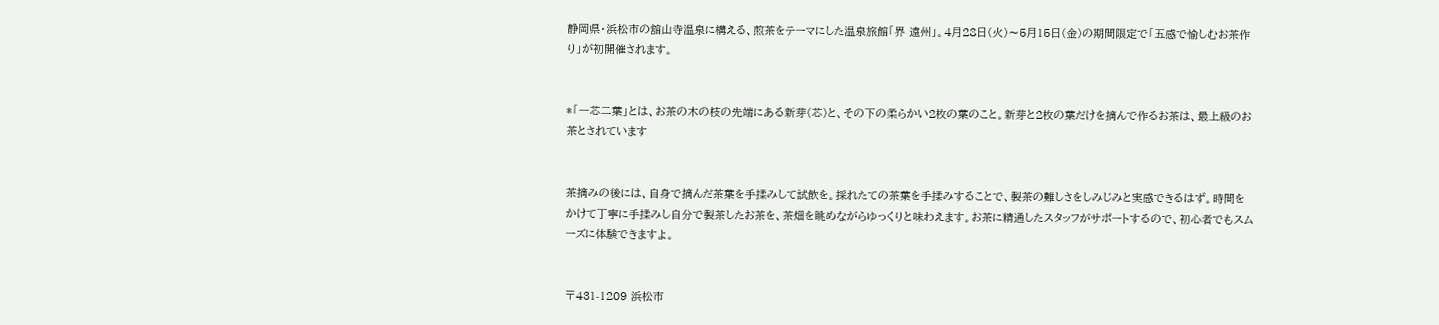静岡県・浜松市の舘山寺温泉に構える、煎茶をテーマにした温泉旅館「界 遠州」。4月28日(火)〜5月15日(金)の期間限定で「五感で愉しむお茶作り」が初開催されます。


*「一芯二葉」とは、お茶の木の枝の先端にある新芽(芯)と、その下の柔らかい2枚の葉のこと。新芽と2枚の葉だけを摘んで作るお茶は、最上級のお茶とされています


茶摘みの後には、自身で摘んだ茶葉を手揉みして試飲を。採れたての茶葉を手揉みすることで、製茶の難しさをしみじみと実感できるはず。時間をかけて丁寧に手揉みし自分で製茶したお茶を、茶畑を眺めながらゆっくりと味わえます。お茶に精通したスタッフがサポートするので、初心者でもスムーズに体験できますよ。


〒431-1209 浜松市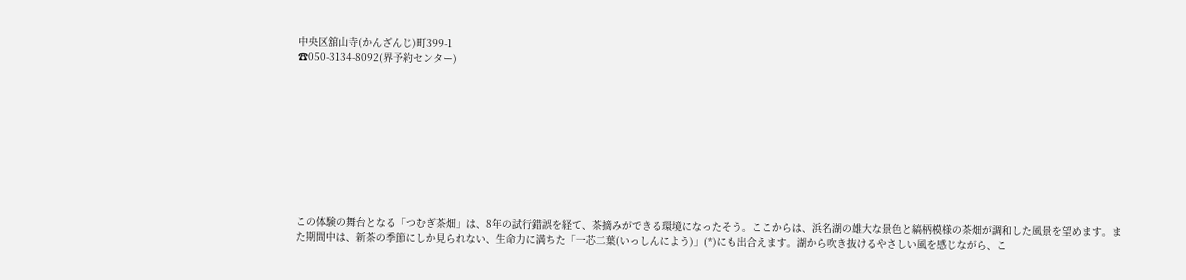中央区舘⼭寺(かんざんじ)町399-1
☎050-3134-8092(界予約センター)










この体験の舞台となる「つむぎ茶畑」は、8年の試行錯誤を経て、茶摘みができる環境になったそう。ここからは、浜名湖の雄大な景色と縞柄模様の茶畑が調和した風景を望めます。また期間中は、新茶の季節にしか見られない、生命力に満ちた「一芯二葉(いっしんによう)」(*)にも出合えます。湖から吹き抜けるやさしい風を感じながら、こ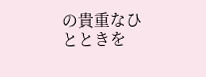の貴重なひとときを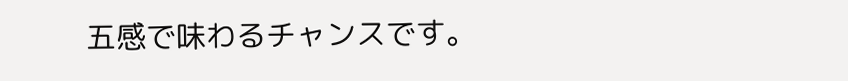五感で味わるチャンスです。